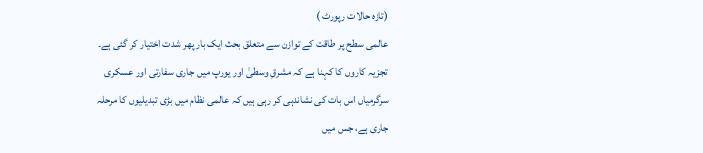(تازہ حالات رپورٹ )
عالمی سطح پر طاقت کے توازن سے متعلق بحث ایک بار پھر شدت اختیار کر گئی ہے۔ تجزیہ کاروں کا کہنا ہے کہ مشرقِ وسطیٰ اور یورپ میں جاری سفارتی اور عسکری سرگرمیاں اس بات کی نشاندہی کر رہی ہیں کہ عالمی نظام میں بڑی تبدیلیوں کا مرحلہ جاری ہے، جس میں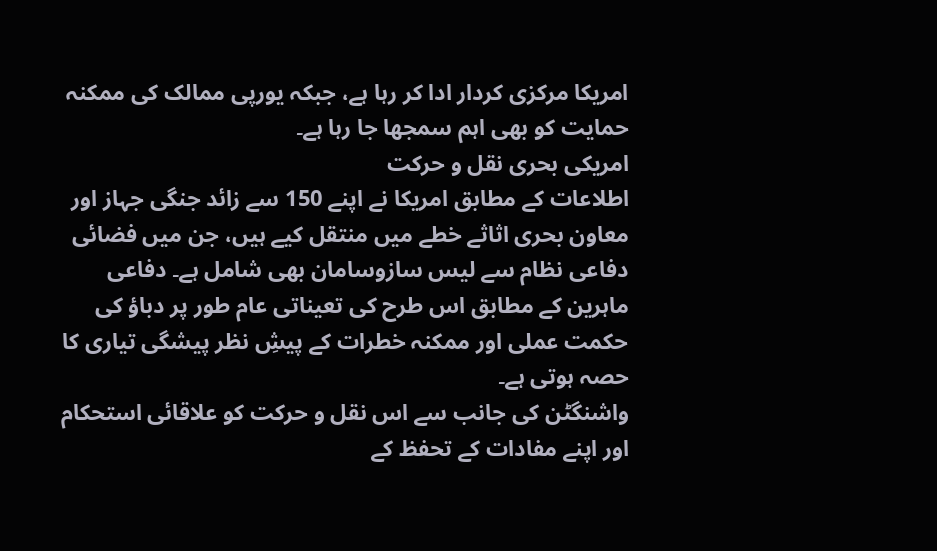امریکا مرکزی کردار ادا کر رہا ہے، جبکہ یورپی ممالک کی ممکنہ حمایت کو بھی اہم سمجھا جا رہا ہے۔
امریکی بحری نقل و حرکت
اطلاعات کے مطابق امریکا نے اپنے 150 سے زائد جنگی جہاز اور معاون بحری اثاثے خطے میں منتقل کیے ہیں، جن میں فضائی دفاعی نظام سے لیس سازوسامان بھی شامل ہے۔ دفاعی ماہرین کے مطابق اس طرح کی تعیناتی عام طور پر دباؤ کی حکمت عملی اور ممکنہ خطرات کے پیشِ نظر پیشگی تیاری کا حصہ ہوتی ہے۔
واشنگٹن کی جانب سے اس نقل و حرکت کو علاقائی استحکام اور اپنے مفادات کے تحفظ کے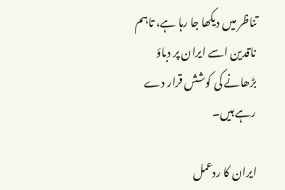تناظر میں دیکھا جا رہا ہے، تاہم ناقدین اسے ایران پر دباؤ بڑھانے کی کوشش قرار دے رہے ہیں۔

ایران کا ردعمل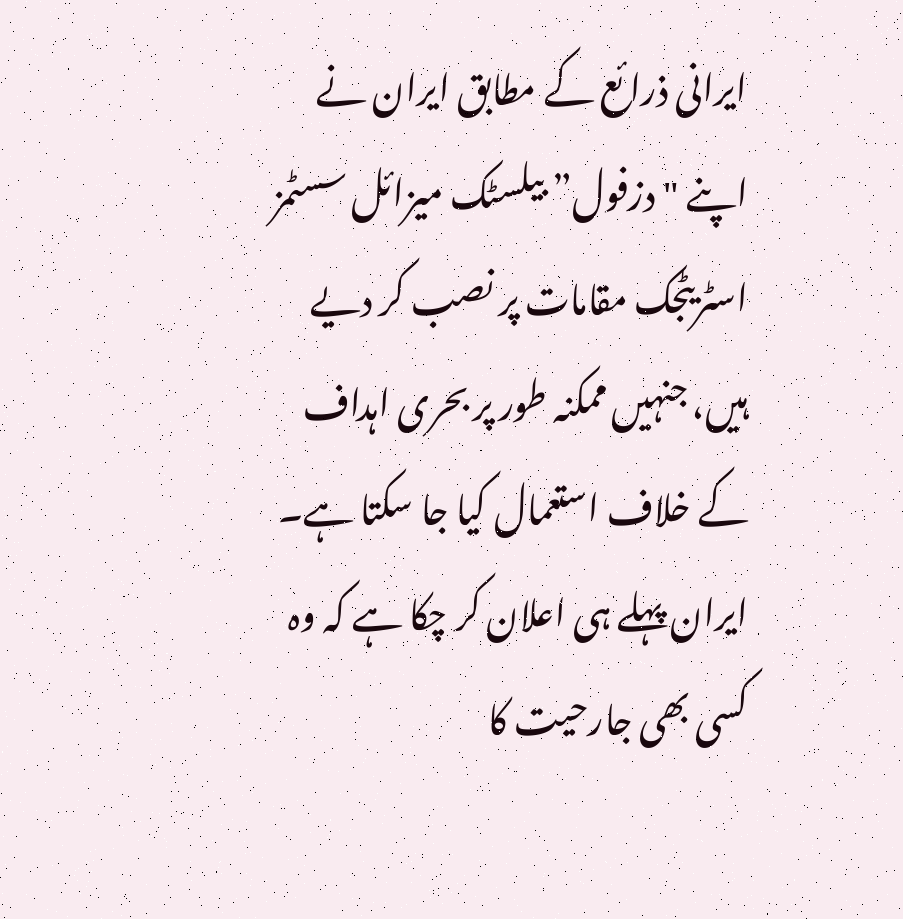ایرانی ذرائع کے مطابق ایران نے اپنے "دزفول” بیلسٹک میزائل سسٹمز اسٹریٹجک مقامات پر نصب کر دیے ہیں، جنہیں ممکنہ طور پر بحری اہداف کے خلاف استعمال کیا جا سکتا ہے۔ ایران پہلے ہی اعلان کر چکا ہے کہ وہ کسی بھی جارحیت کا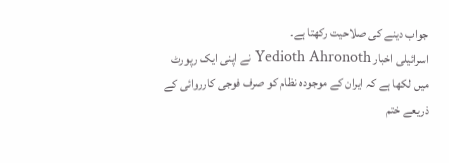جواب دینے کی صلاحیت رکھتا ہے۔
اسرائیلی اخبار Yedioth Ahronoth نے اپنی ایک رپورٹ میں لکھا ہے کہ ایران کے موجودہ نظام کو صرف فوجی کارروائی کے ذریعے ختم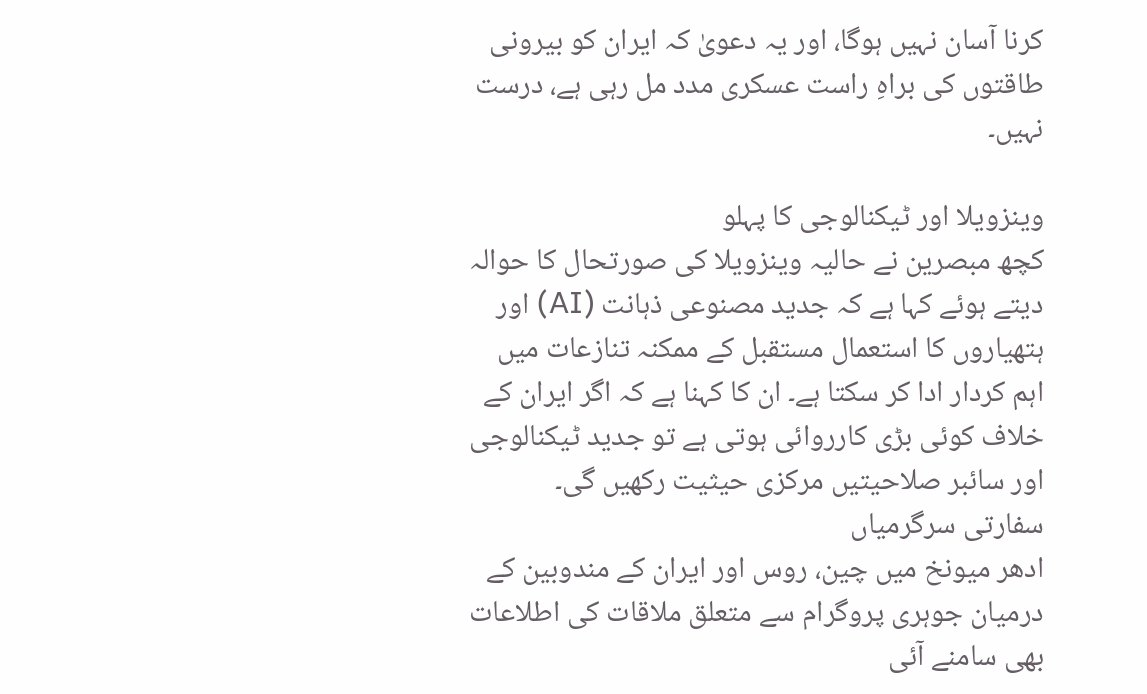کرنا آسان نہیں ہوگا، اور یہ دعویٰ کہ ایران کو بیرونی طاقتوں کی براہِ راست عسکری مدد مل رہی ہے، درست نہیں۔

وینزویلا اور ٹیکنالوجی کا پہلو
کچھ مبصرین نے حالیہ وینزویلا کی صورتحال کا حوالہ دیتے ہوئے کہا ہے کہ جدید مصنوعی ذہانت (AI) اور ہتھیاروں کا استعمال مستقبل کے ممکنہ تنازعات میں اہم کردار ادا کر سکتا ہے۔ ان کا کہنا ہے کہ اگر ایران کے خلاف کوئی بڑی کارروائی ہوتی ہے تو جدید ٹیکنالوجی اور سائبر صلاحیتیں مرکزی حیثیت رکھیں گی۔
سفارتی سرگرمیاں
ادھر میونخ میں چین، روس اور ایران کے مندوبین کے درمیان جوہری پروگرام سے متعلق ملاقات کی اطلاعات بھی سامنے آئی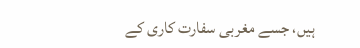ہیں، جسے مغربی سفارت کاری کے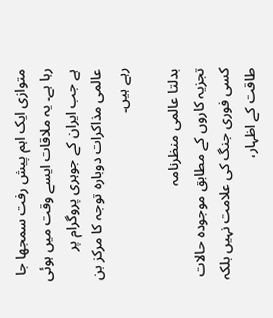متوازی ایک اہم پیش رفت سمجھا جا رہا ہے۔ یہ ملاقات ایسے وقت میں ہوئی ہے جب ایران کے جوہری پروگرام پر عالمی مذاکرات دوبارہ توجہ کا مرکز بن رہے ہیں۔

بدلتا عالمی منظرنامہ
تجزیہ کاروں کے مطابق موجودہ حالات کسی فوری جنگ کی علامت نہیں بلکہ طاقت کے اظہار،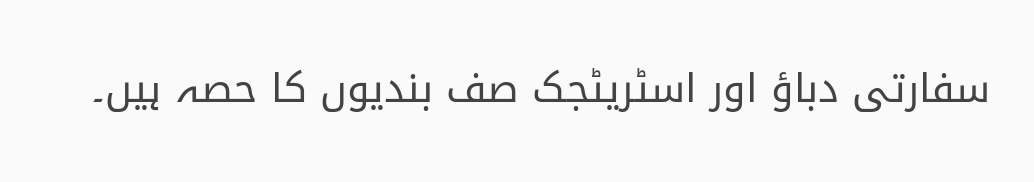سفارتی دباؤ اور اسٹریٹجک صف بندیوں کا حصہ ہیں۔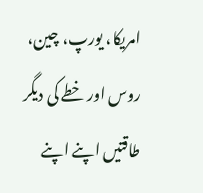امریکا، یورپ، چین، روس اور خطے کی دیگر طاقتیں اپنے اپنے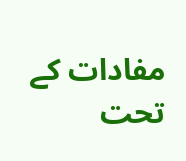مفادات کے تحت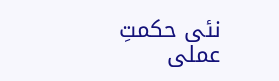نئی حکمتِ عملی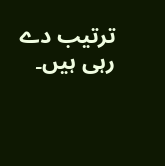ترتیب دے رہی ہیں۔